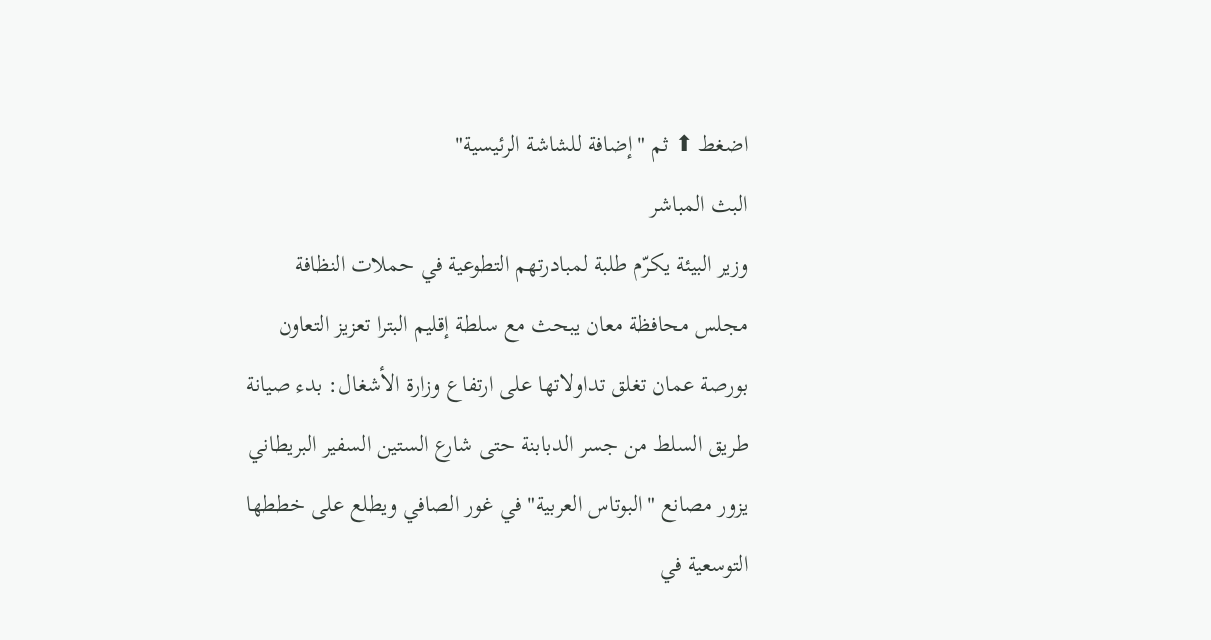اضغط ⬆ ثم "إضافة للشاشة الرئيسية"
البث المباشر
وزير البيئة يكرّم طلبة لمبادرتهم التطوعية في حملات النظافة مجلس محافظة معان يبحث مع سلطة إقليم البترا تعزيز التعاون بورصة عمان تغلق تداولاتها على ارتفاع وزارة الأشغال: بدء صيانة طريق السلط من جسر الدبابنة حتى شارع الستين السفير البريطاني يزور مصانع "البوتاس العربية" في غور الصافي ويطلع على خططها التوسعية في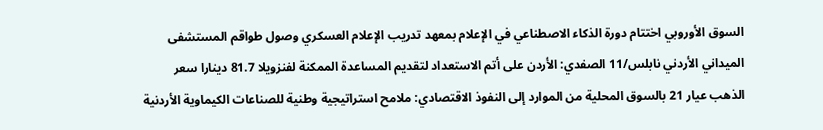السوق الأوروبي اختتام دورة الذكاء الاصطناعي في الإعلام بمعهد تدريب الإعلام العسكري وصول طواقم المستشفى الميداني الأردني نابلس/11 الصفدي: الأردن على أتم الاستعداد لتقديم المساعدة الممكنة لفنزويلا 81.7 دينارا سعر الذهب عيار 21 بالسوق المحلية من الموارد إلى النفوذ الاقتصادي: ملامح استراتيجية وطنية للصناعات الكيماوية الأردنية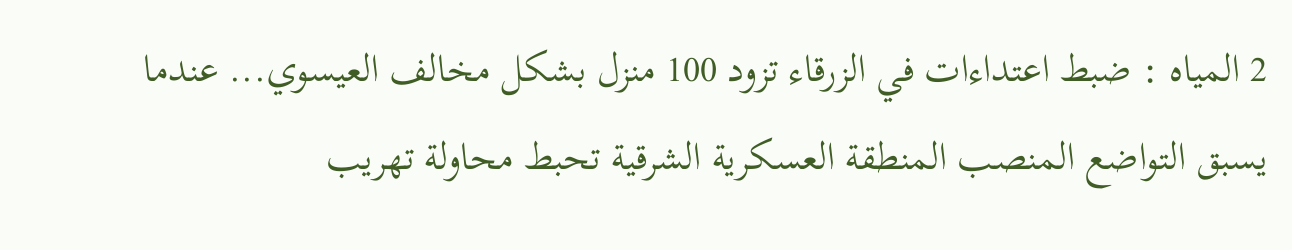2 المياه : ضبط اعتداءات في الزرقاء تزود 100 منزل بشكل مخالف العيسوي... عندما يسبق التواضع المنصب المنطقة العسكرية الشرقية تحبط محاولة تهريب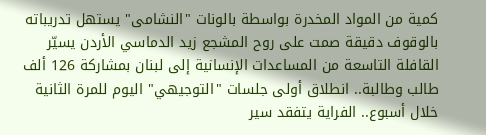كمية من المواد المخدرة بواسطة بالونات "النشامى" يستهل تدريباته بالوقوف دقيقة صمت على روح المشجع زيد الدماسي الأردن يسيّر القافلة التاسعة من المساعدات الإنسانية إلى لبنان بمشاركة 126 ألف طالب وطالبة.. انطلاق أولى جلسات "التوجيهي" اليوم للمرة الثانية خلال أسبوع.. الفراية يتفقد سير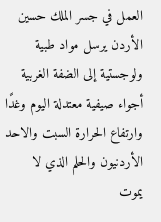العمل في جسر الملك حسين الأردن يرسل مواد طبية ولوجستية إلى الضفة الغربية أجواء صيفية معتدلة اليوم وغدًا وارتفاع الحرارة السبت والاحد الأردنيون والحلم الذي لا يموت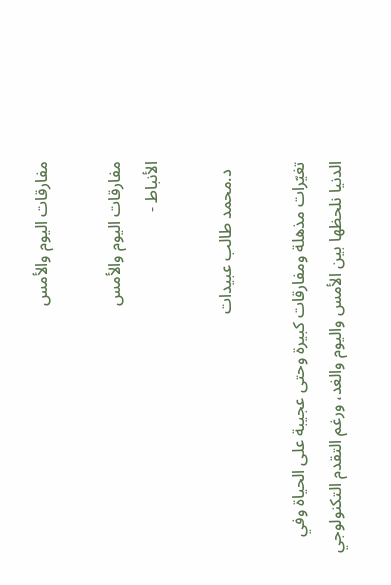مفارقات اليوم والأمس

مفارقات اليوم والأمس
الأنباط -

  د.محمد طالب عبيدات

تغيّرات مذهلة ومفارقات كبيرة وحتى عجيبة على الحياة وفي الدنيا نلحظها بين الأمس واليوم والغد، ورغم التقدم التكنولوجي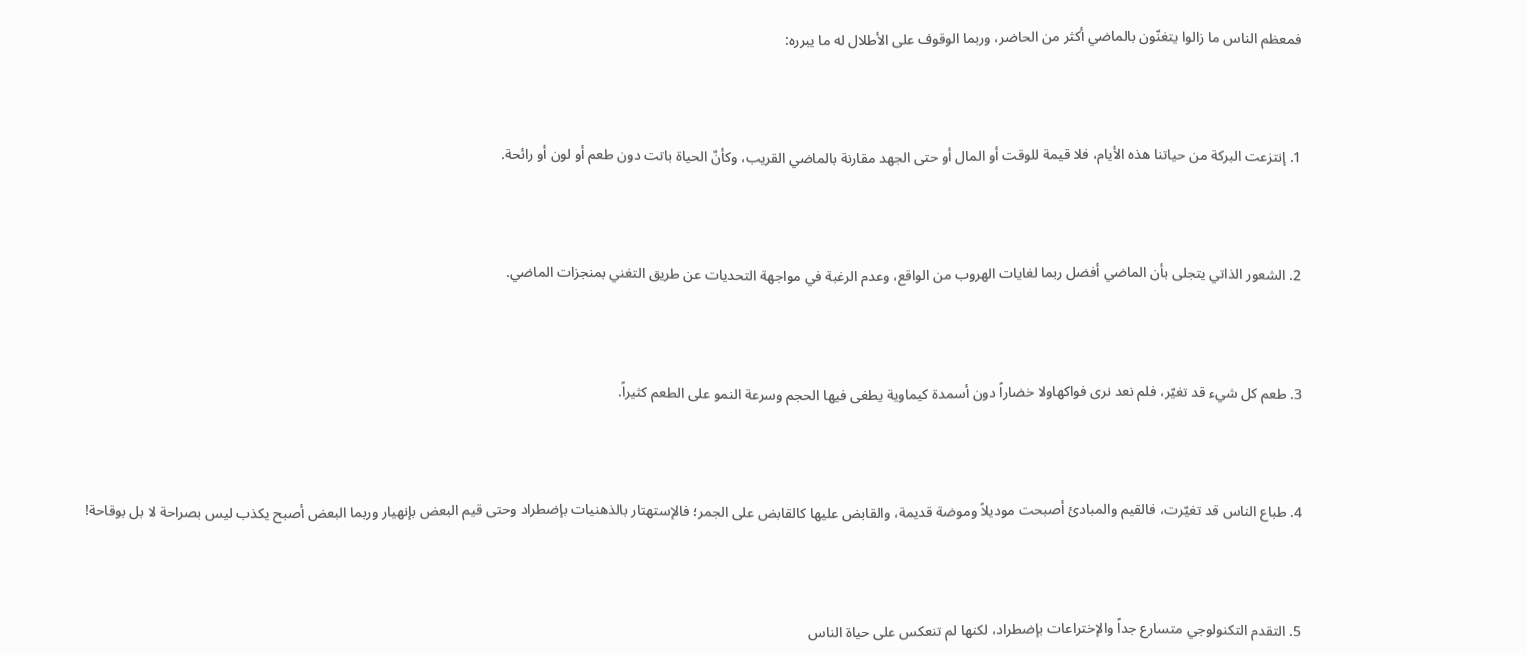فمعظم الناس ما زالوا يتغنّون بالماضي أكثر من الحاضر، وربما الوقوف على الأطلال له ما يبرره:



1. إنتزعت البركة من حياتنا هذه الأيام، فلا قيمة للوقت أو المال أو حتى الجهد مقارنة بالماضي القريب، وكأنّ الحياة باتت دون طعم أو لون أو رائحة.



2. الشعور الذاتي يتجلى بأن الماضي أفضل ربما لغايات الهروب من الواقع، وعدم الرغبة في مواجهة التحديات عن طريق التغني بمنجزات الماضي.



3. طعم كل شيء قد تغيّر، فلم نعد نرى فواكهاولا خضاراً دون أسمدة كيماوية يطغى فيها الحجم وسرعة النمو على الطعم كثيراً.



4. طباع الناس قد تغيّرت، فالقيم والمبادئ أصبحت موديلاً وموضة قديمة، والقابض عليها كالقابض على الجمر؛ فالإستهتار بالذهنيات بإضطراد وحتى قيم البعض بإنهيار وربما البعض أصبح يكذب ليس بصراحة لا بل بوقاحة!



5. التقدم التكنولوجي متسارع جداً والإختراعات بإضطراد، لكنها لم تنعكس على حياة الناس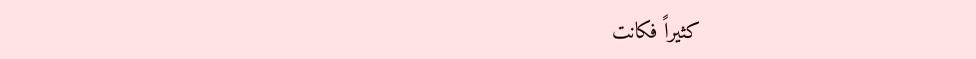كثيراً فكانت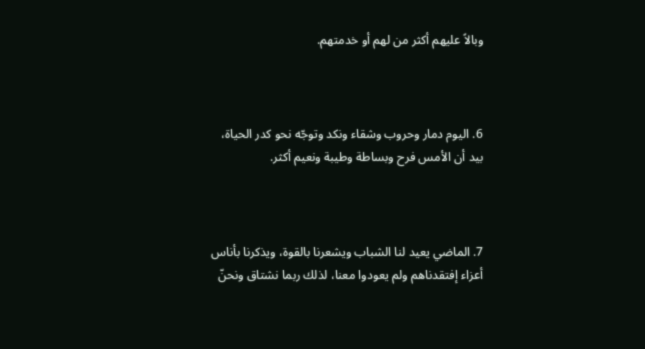وبالاً عليهم أكثر من لهم أو خدمتهم.



6. اليوم دمار وحروب وشقاء ونكد وتوجّه نحو كدر الحياة، بيد أن الأمس فرح وبساطة وطيبة ونعيم أكثر.



7. الماضي يعيد لنا الشباب ويشعرنا بالقوة، ويذكرنا بأناس أعزاء إفتقدناهم ولم يعودوا معنا، لذلك ربما نشتاق ونحنّ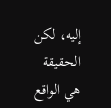إليه، لكن الحقيقة هي الواقع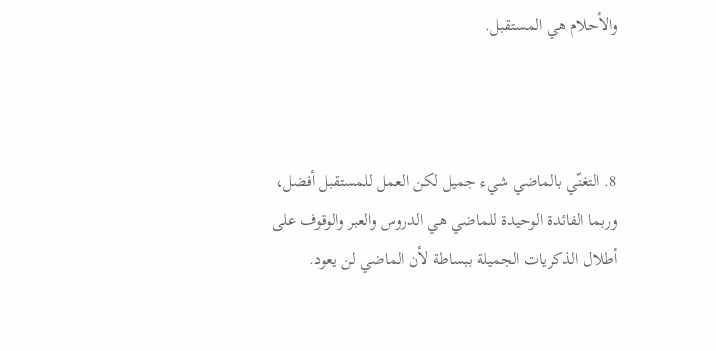والأحلام هي المستقبل.



8. التغنّي بالماضي شيء جميل لكن العمل للمستقبل أفضل، وربما الفائدة الوحيدة للماضي هي الدروس والعبر والوقوف على أطلال الذكريات الجميلة ببساطة لأن الماضي لن يعود.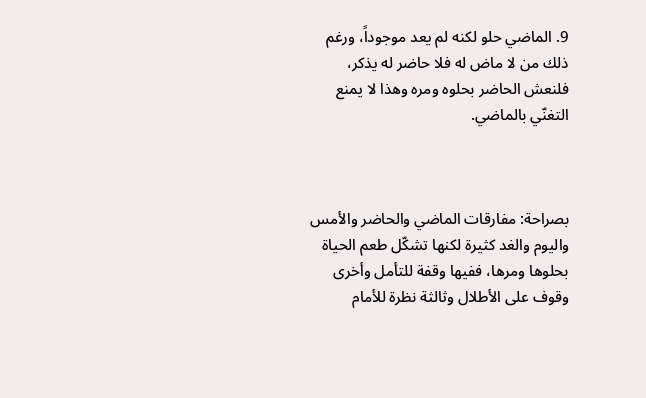9. الماضي حلو لكنه لم يعد موجوداً، ورغم ذلك من لا ماض له فلا حاضر له يذكر، فلنعش الحاضر بحلوه ومره وهذا لا يمنع التغنّي بالماضي.



بصراحة: مفارقات الماضي والحاضر والأمس واليوم والغد كثيرة لكنها تشكّل طعم الحياة بحلوها ومرها، ففيها وقفة للتأمل وأخرى وقوف على الأطلال وثالثة نظرة للأمام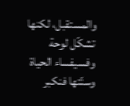والمستقبل، لكنها تشكّل لوحة وفسيفساء الحياة وسنّتها فنكبر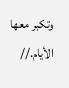وتكبر معها الأيام.//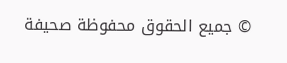© جميع الحقوق محفوظة صحيفة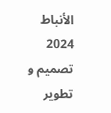الأنباط 2024
تصميم و تطوير